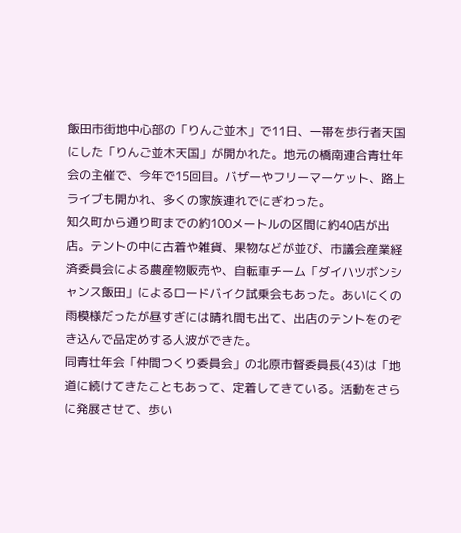飯田市街地中心部の「りんご並木」で11日、一帯を歩行者天国にした「りんご並木天国」が開かれた。地元の橋南連合青壮年会の主催で、今年で15回目。バザーやフリーマーケット、路上ライブも開かれ、多くの家族連れでにぎわった。
知久町から通り町までの約100メートルの区間に約40店が出店。テントの中に古着や雑貨、果物などが並び、市議会産業経済委員会による農産物販売や、自転車チーム「ダイハツボンシャンス飯田」によるロードバイク試乗会もあった。あいにくの雨模様だったが昼すぎには晴れ間も出て、出店のテントをのぞき込んで品定めする人波ができた。
同青壮年会「仲間つくり委員会」の北原市督委員長(43)は「地道に続けてきたこともあって、定着してきている。活動をさらに発展させて、歩い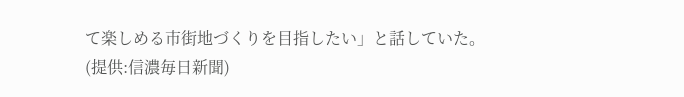て楽しめる市街地づくりを目指したい」と話していた。
(提供:信濃毎日新聞)